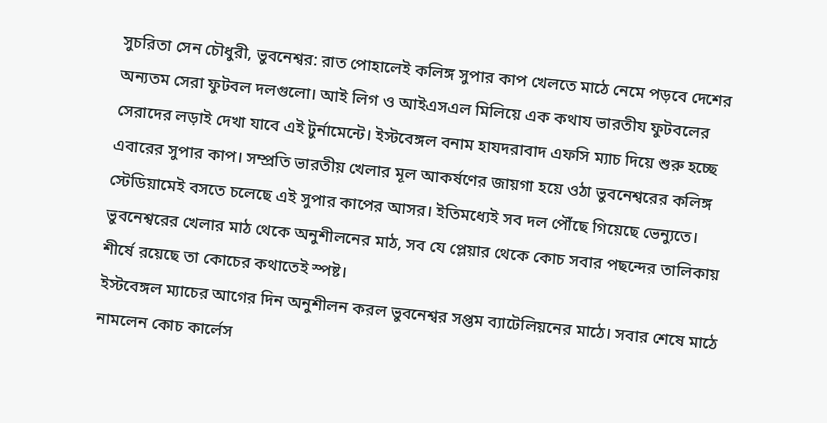সুচরিতা সেন চৌধুরী, ভুবনেশ্বর: রাত পোহালেই কলিঙ্গ সুপার কাপ খেলতে মাঠে নেমে পড়বে দেশের অন্যতম সেরা ফুটবল দলগুলো। আই লিগ ও আইএসএল মিলিয়ে এক কথায ভারতীয ফুটবলের সেরাদের লড়াই দেখা যাবে এই টুর্নামেন্টে। ইস্টবেঙ্গল বনাম হাযদরাবাদ এফসি ম্যাচ দিয়ে শুরু হচ্ছে এবারের সুপার কাপ। সম্প্রতি ভারতীয় খেলার মূল আকর্ষণের জায়গা হয়ে ওঠা ভুবনেশ্বরের কলিঙ্গ স্টেডিয়ামেই বসতে চলেছে এই সুপার কাপের আসর। ইতিমধ্যেই সব দল পৌঁছে গিয়েছে ভেন্যুতে। ভুবনেশ্বরের খেলার মাঠ থেকে অনুশীলনের মাঠ, সব যে প্লেয়ার থেকে কোচ সবার পছন্দের তালিকায় শীর্ষে রয়েছে তা কোচের কথাতেই স্পষ্ট।
ইস্টবেঙ্গল ম্যাচের আগের দিন অনুশীলন করল ভুবনেশ্বর সপ্তম ব্যাটেলিয়নের মাঠে। সবার শেষে মাঠে নামলেন কোচ কার্লেস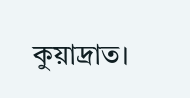কুয়াদ্রাত।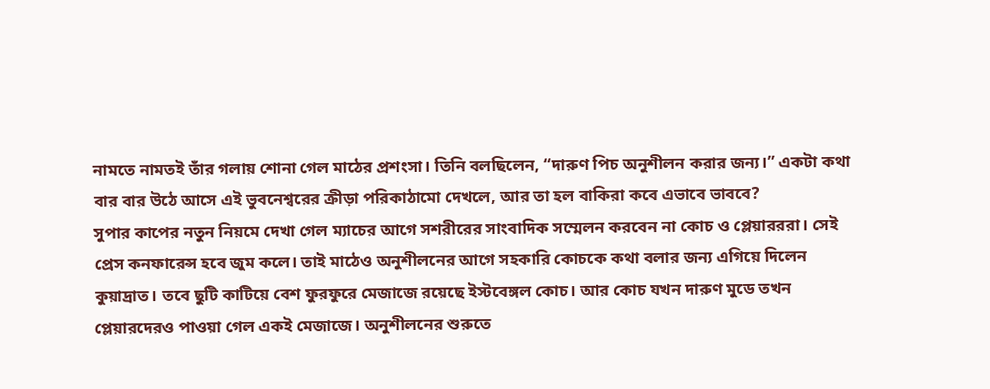নামতে নামতই তাঁর গলায় শোনা গেল মাঠের প্রশংসা। তিনি বলছিলেন, “দারুণ পিচ অনুশীলন করার জন্য।” একটা কথা বার বার উঠে আসে এই ভুবনেশ্বরের ক্রীড়া পরিকাঠামো দেখলে, আর তা হল বাকিরা কবে এভাবে ভাববে?
সুপার কাপের নতুন নিয়মে দেখা গেল ম্যাচের আগে সশরীরের সাংবাদিক সম্মেলন করবেন না কোচ ও প্লেয়ারররা। সেই প্রেস কনফারেন্স হবে জুম কলে। তাই মাঠেও অনুশীলনের আগে সহকারি কোচকে কথা বলার জন্য এগিয়ে দিলেন কুয়াদ্রাত। তবে ছুটি কাটিয়ে বেশ ফুরফুরে মেজাজে রয়েছে ইস্টবেঙ্গল কোচ। আর কোচ যখন দারুণ মুডে তখন প্লেয়ারদেরও পাওয়া গেল একই মেজাজে। অনুশীলনের শুরুতে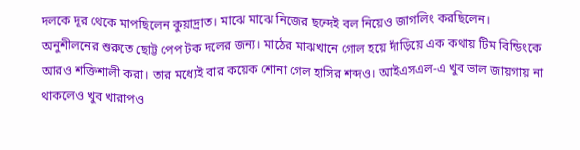দলকে দূর থেকে মাপছিলেন কুয়াদ্রাত। মাঝে মাঝে নিজের ছন্দেই বল নিয়েও জাগলিং করছিলেন।
অনুশীলনের শুরুতে ছোট্ট পেপ টক দলের জন্য। মাঠের মাঝখানে গোল হয়ে দাঁড়িয়ে এক কথায় টিম বিন্ডিংকে আরও শক্তিশালী করা। তার মধ্যেই বার কয়েক শোনা গেল হাসির শব্দও। আইএসএল-এ খুব ভাল জায়গায় না থাকলেও খুব খারাপও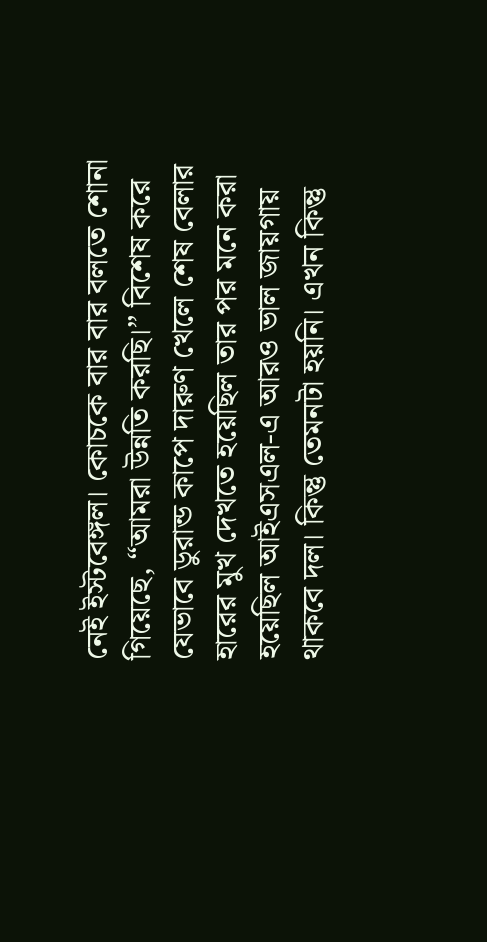নেই ইস্টবেঙ্গল। কোচকে বার বার বলতে শোনা গিয়েছে, “আমরা উন্নতি করছি।” বিশেষ করে যেভাবে ডুরান্ড কাপে দারুণ খেলে শেষ বেলার হারের মুখ দেখতে হয়েছিল তার পর মনে করা হয়েছিল আইএসএল-এ আরও ভাল জায়গায় থাকবে দল। কিন্তু তেমনটা হয়নি। এখন কিন্তু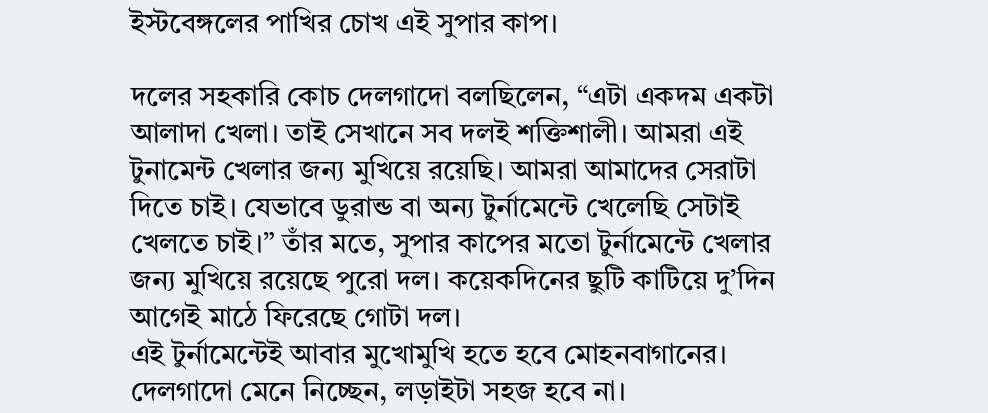ইস্টবেঙ্গলের পাখির চোখ এই সুপার কাপ।

দলের সহকারি কোচ দেলগাদো বলছিলেন, “এটা একদম একটা আলাদা খেলা। তাই সেখানে সব দলই শক্তিশালী। আমরা এই টুনামেন্ট খেলার জন্য মুখিয়ে রয়েছি। আমরা আমাদের সেরাটা দিতে চাই। যেভাবে ডুরান্ড বা অন্য টুর্নামেন্টে খেলেছি সেটাই খেলতে চাই।” তাঁর মতে, সুপার কাপের মতো টুর্নামেন্টে খেলার জন্য মুখিয়ে রয়েছে পুরো দল। কয়েকদিনের ছুটি কাটিয়ে দু’দিন আগেই মাঠে ফিরেছে গোটা দল।
এই টুর্নামেন্টেই আবার মুখোমুখি হতে হবে মোহনবাগানের। দেলগাদো মেনে নিচ্ছেন, লড়াইটা সহজ হবে না।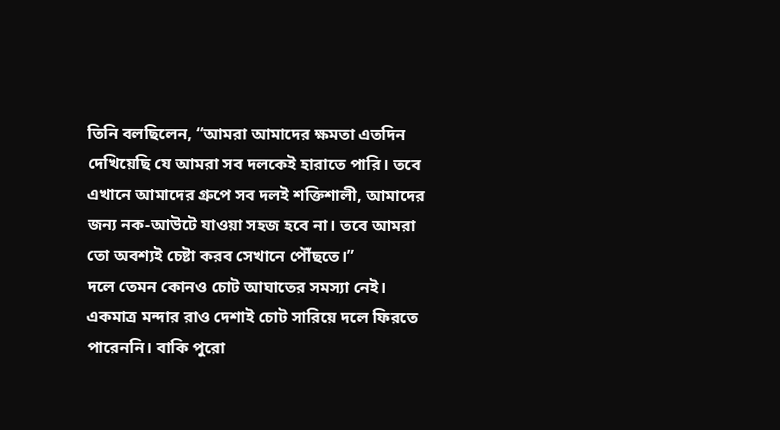তিনি বলছিলেন, “আমরা আমাদের ক্ষমতা এতদিন দেখিয়েছি যে আমরা সব দলকেই হারাতে পারি। তবে এখানে আমাদের গ্রুপে সব দলই শক্তিশালী, আমাদের জন্য নক-আউটে যাওয়া সহজ হবে না। তবে আমরা তো অবশ্যই চেষ্টা করব সেখানে পৌঁছতে।”
দলে তেমন কোনও চোট আঘাতের সমস্যা নেই। একমাত্র মন্দার রাও দেশাই চোট সারিয়ে দলে ফিরতে পারেননি। বাকি পুরো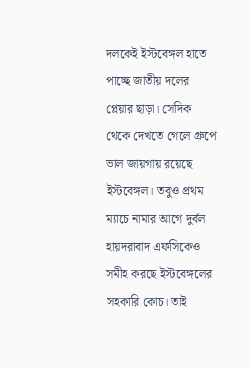দলকেই ইস্টবেঙ্গল হাতে পাচ্ছে জাতীয় দলের প্লেয়ার ছাড়া। সেদিক থেকে দেখতে গেলে গ্রুপে ভাল জায়গায় রয়েছে ইস্টবেঙ্গল। তবুও প্রথম ম্যাচে নামার আগে দুর্বল হায়দরাবাদ এফসিকেও সমীহ করছে ইস্টবেঙ্গলের সহকারি কোচ। তাই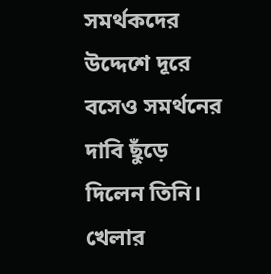সমর্থকদের উদ্দেশে দূরে বসেও সমর্থনের দাবি ছুঁড়ে দিলেন তিনি।
খেলার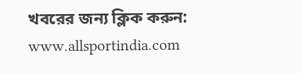খবরের জন্য ক্লিক করুন: www.allsportindia.com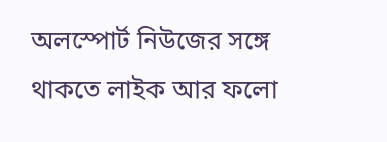অলস্পোর্ট নিউজের সঙ্গে থাকতে লাইক আর ফলো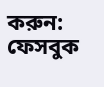করুন: ফেসবুক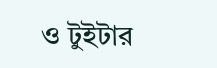ও টুইটার